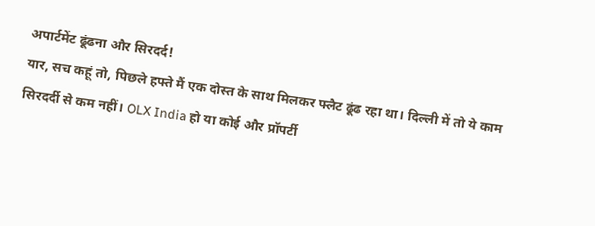अपार्टमेंट ढूंढना और सिरदर्द!
यार, सच कहूं तो, पिछले हफ्ते मैं एक दोस्त के साथ मिलकर फ्लैट ढूंढ रहा था। दिल्ली में तो ये काम सिरदर्दी से कम नहीं। OLX India हो या कोई और प्रॉपर्टी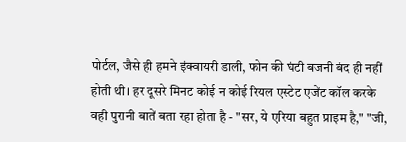पोर्टल, जैसे ही हमने इंक्वायरी डाली, फोन की घंटी बजनी बंद ही नहीं होती थी। हर दूसरे मिनट कोई न कोई रियल एस्टेट एजेंट कॉल करके वही पुरानी बातें बता रहा होता है - "सर, ये एरिया बहुत प्राइम है," "जी,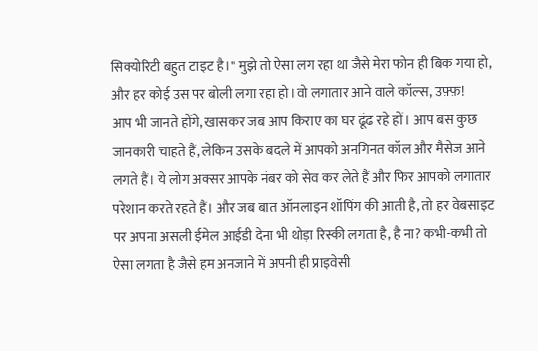सिक्योरिटी बहुत टाइट है।" मुझे तो ऐसा लग रहा था जैसे मेरा फोन ही बिक गया हो, और हर कोई उस पर बोली लगा रहा हो।वो लगातार आने वाले कॉल्स, उफ़्फ़!
आप भी जानते होंगे, खासकर जब आप किराए का घर ढूंढ रहे हों। आप बस कुछ जानकारी चाहते हैं, लेकिन उसके बदले में आपको अनगिनत कॉल और मैसेज आने लगते हैं। ये लोग अक्सर आपके नंबर को सेव कर लेते हैं और फिर आपको लगातार परेशान करते रहते हैं। और जब बात ऑनलाइन शॉपिंग की आती है, तो हर वेबसाइट पर अपना असली ईमेल आईडी देना भी थोड़ा रिस्की लगता है, है ना? कभी-कभी तो ऐसा लगता है जैसे हम अनजाने में अपनी ही प्राइवेसी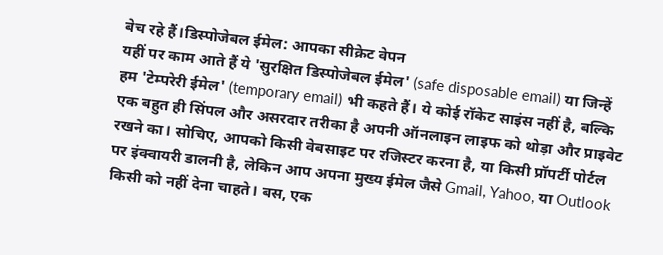बेच रहे हैं।डिस्पोजेबल ईमेल: आपका सीक्रेट वेपन
यहीं पर काम आते हैं ये 'सुरक्षित डिस्पोजेबल ईमेल' (safe disposable email) या जिन्हें हम 'टेम्परेरी ईमेल' (temporary email) भी कहते हैं। ये कोई रॉकेट साइंस नहीं है, बल्कि एक बहुत ही सिंपल और असरदार तरीका है अपनी ऑनलाइन लाइफ को थोड़ा और प्राइवेट रखने का। सोचिए, आपको किसी वेबसाइट पर रजिस्टर करना है, या किसी प्रॉपर्टी पोर्टल पर इंक्वायरी डालनी है, लेकिन आप अपना मुख्य ईमेल जैसे Gmail, Yahoo, या Outlook किसी को नहीं देना चाहते। बस, एक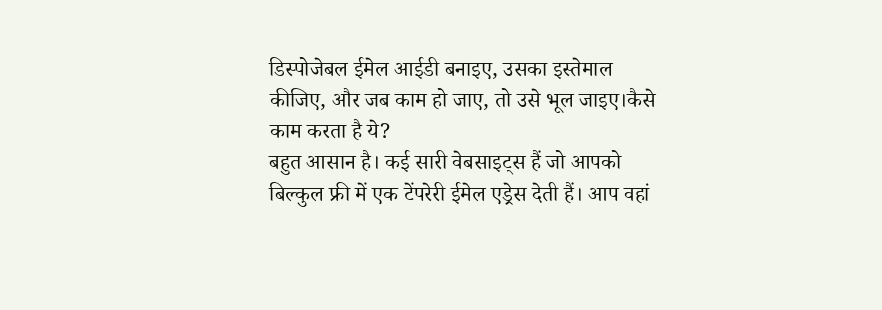डिस्पोजेबल ईमेल आईडी बनाइए, उसका इस्तेमाल कीजिए, और जब काम हो जाए, तो उसे भूल जाइए।कैसे काम करता है ये?
बहुत आसान है। कई सारी वेबसाइट्स हैं जो आपको बिल्कुल फ्री में एक टेंपरेरी ईमेल एड्रेस देती हैं। आप वहां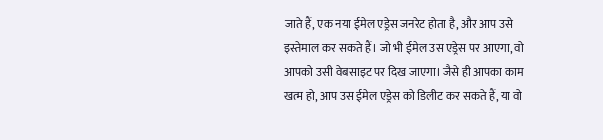जाते हैं, एक नया ईमेल एड्रेस जनरेट होता है, और आप उसे इस्तेमाल कर सकते हैं। जो भी ईमेल उस एड्रेस पर आएगा, वो आपको उसी वेबसाइट पर दिख जाएगा। जैसे ही आपका काम खत्म हो, आप उस ईमेल एड्रेस को डिलीट कर सकते हैं, या वो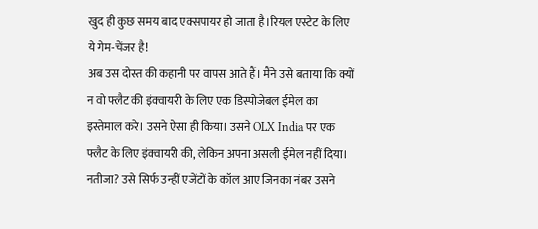खुद ही कुछ समय बाद एक्सपायर हो जाता है।रियल एस्टेट के लिए ये गेम-चेंजर है!
अब उस दोस्त की कहानी पर वापस आते हैं। मैंने उसे बताया कि क्यों न वो फ्लैट की इंक्वायरी के लिए एक डिस्पोजेबल ईमेल का इस्तेमाल करे। उसने ऐसा ही किया। उसने OLX India पर एक फ्लैट के लिए इंक्वायरी की, लेकिन अपना असली ईमेल नहीं दिया। नतीजा? उसे सिर्फ उन्हीं एजेंटों के कॉल आए जिनका नंबर उसने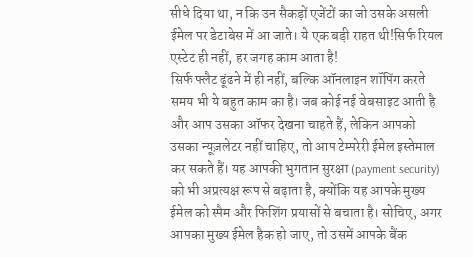सीधे दिया था, न कि उन सैकड़ों एजेंटों का जो उसके असली ईमेल पर डेटाबेस में आ जाते। ये एक बड़ी राहत थी!सिर्फ रियल एस्टेट ही नहीं, हर जगह काम आता है!
सिर्फ फ्लैट ढूंढने में ही नहीं, बल्कि ऑनलाइन शॉपिंग करते समय भी ये बहुत काम का है। जब कोई नई वेबसाइट आती है और आप उसका ऑफर देखना चाहते हैं, लेकिन आपको उसका न्यूज़लेटर नहीं चाहिए, तो आप टेम्परेरी ईमेल इस्तेमाल कर सकते हैं। यह आपकी भुगतान सुरक्षा (payment security) को भी अप्रत्यक्ष रूप से बढ़ाता है, क्योंकि यह आपके मुख्य ईमेल को स्पैम और फिशिंग प्रयासों से बचाता है। सोचिए, अगर आपका मुख्य ईमेल हैक हो जाए, तो उसमें आपके बैंक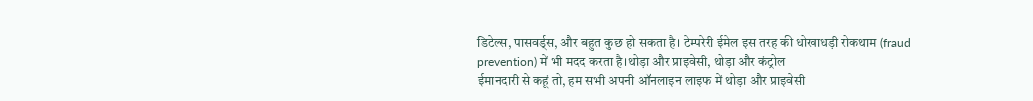डिटेल्स, पासवर्ड्स, और बहुत कुछ हो सकता है। टेम्परेरी ईमेल इस तरह की धोखाधड़ी रोकथाम (fraud prevention) में भी मदद करता है।थोड़ा और प्राइवेसी, थोड़ा और कंट्रोल
ईमानदारी से कहूं तो, हम सभी अपनी ऑनलाइन लाइफ में थोड़ा और प्राइवेसी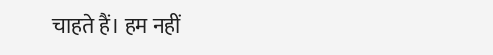चाहते हैं। हम नहीं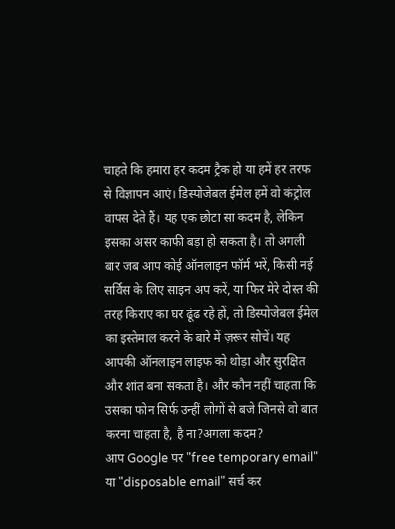चाहते कि हमारा हर कदम ट्रैक हो या हमें हर तरफ से विज्ञापन आएं। डिस्पोजेबल ईमेल हमें वो कंट्रोल वापस देते हैं। यह एक छोटा सा कदम है, लेकिन इसका असर काफी बड़ा हो सकता है। तो अगली बार जब आप कोई ऑनलाइन फॉर्म भरें, किसी नई सर्विस के लिए साइन अप करें, या फिर मेरे दोस्त की तरह किराए का घर ढूंढ रहे हों, तो डिस्पोजेबल ईमेल का इस्तेमाल करने के बारे में ज़रूर सोचें। यह आपकी ऑनलाइन लाइफ को थोड़ा और सुरक्षित और शांत बना सकता है। और कौन नहीं चाहता कि उसका फोन सिर्फ उन्हीं लोगों से बजे जिनसे वो बात करना चाहता है, है ना?अगला कदम?
आप Google पर "free temporary email" या "disposable email" सर्च कर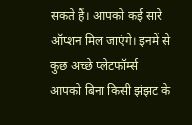सकते हैं। आपको कई सारे ऑप्शन मिल जाएंगे। इनमें से कुछ अच्छे प्लेटफॉर्म्स आपको बिना किसी झंझट के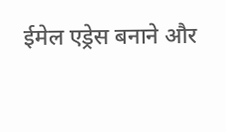ईमेल एड्रेस बनाने और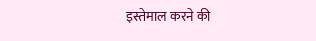इस्तेमाल करने की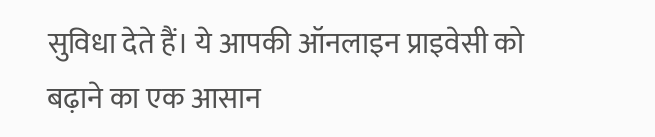सुविधा देते हैं। ये आपकी ऑनलाइन प्राइवेसी को बढ़ाने का एक आसान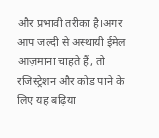और प्रभावी तरीका है।अगर आप जल्दी से अस्थायी ईमेल आज़माना चाहते हैं, तो रजिस्ट्रेशन और कोड पाने के लिए यह बढ़िया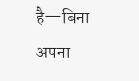है—बिना अपना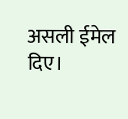असली ईमेल दिए।